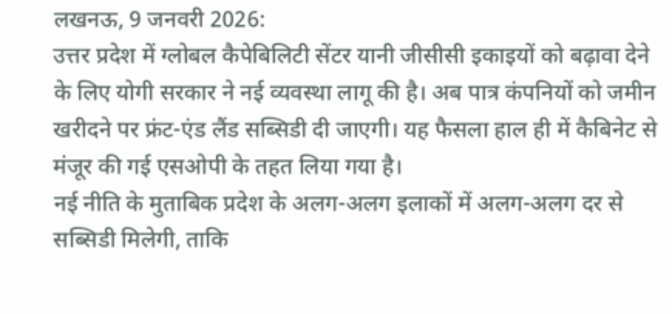लखनऊ, 9 जनवरी 2026:
उत्तर प्रदेश में ग्लोबल कैपेबिलिटी सेंटर यानी जीसीसी इकाइयों को बढ़ावा देने के लिए योगी सरकार ने नई व्यवस्था लागू की है। अब पात्र कंपनियों को जमीन खरीदने पर फ्रंट-एंड लैंड सब्सिडी दी जाएगी। यह फैसला हाल ही में कैबिनेट से मंजूर की गई एसओपी के तहत लिया गया है।
नई नीति के मुताबिक प्रदेश के अलग-अलग इलाकों में अलग-अलग दर से सब्सिडी मिलेगी, ताकि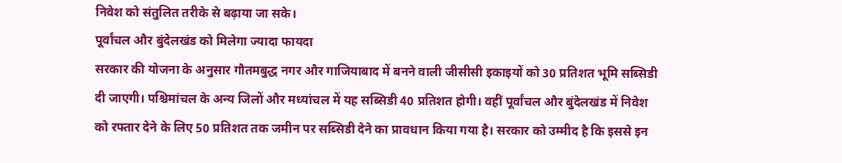निवेश को संतुलित तरीके से बढ़ाया जा सके।
पूर्वांचल और बुंदेलखंड को मिलेगा ज्यादा फायदा
सरकार की योजना के अनुसार गौतमबुद्ध नगर और गाजियाबाद में बनने वाली जीसीसी इकाइयों को 30 प्रतिशत भूमि सब्सिडी दी जाएगी। पश्चिमांचल के अन्य जिलों और मध्यांचल में यह सब्सिडी 40 प्रतिशत होगी। वहीं पूर्वांचल और बुंदेलखंड में निवेश को रफ्तार देने के लिए 50 प्रतिशत तक जमीन पर सब्सिडी देने का प्रावधान किया गया है। सरकार को उम्मीद है कि इससे इन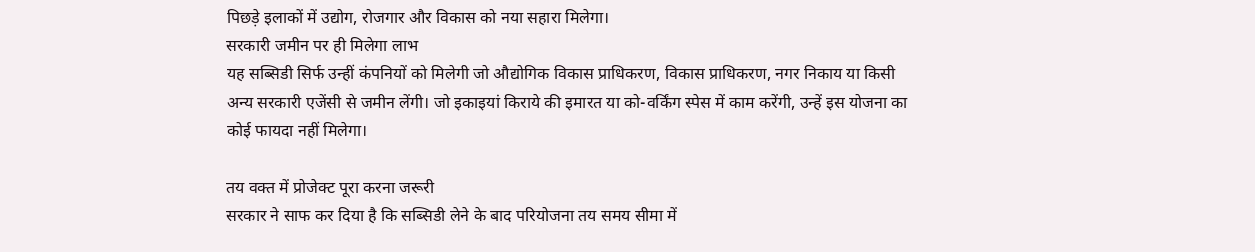पिछड़े इलाकों में उद्योग, रोजगार और विकास को नया सहारा मिलेगा।
सरकारी जमीन पर ही मिलेगा लाभ
यह सब्सिडी सिर्फ उन्हीं कंपनियों को मिलेगी जो औद्योगिक विकास प्राधिकरण, विकास प्राधिकरण, नगर निकाय या किसी अन्य सरकारी एजेंसी से जमीन लेंगी। जो इकाइयां किराये की इमारत या को-वर्किंग स्पेस में काम करेंगी, उन्हें इस योजना का कोई फायदा नहीं मिलेगा।

तय वक्त में प्रोजेक्ट पूरा करना जरूरी
सरकार ने साफ कर दिया है कि सब्सिडी लेने के बाद परियोजना तय समय सीमा में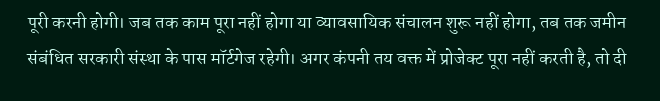पूरी करनी होगी। जब तक काम पूरा नहीं होगा या व्यावसायिक संचालन शुरू नहीं होगा, तब तक जमीन संबंधित सरकारी संस्था के पास मॉर्टगेज रहेगी। अगर कंपनी तय वक्त में प्रोजेक्ट पूरा नहीं करती है, तो दी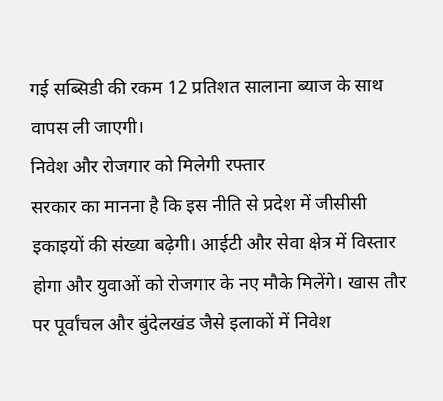गई सब्सिडी की रकम 12 प्रतिशत सालाना ब्याज के साथ वापस ली जाएगी।
निवेश और रोजगार को मिलेगी रफ्तार
सरकार का मानना है कि इस नीति से प्रदेश में जीसीसी इकाइयों की संख्या बढ़ेगी। आईटी और सेवा क्षेत्र में विस्तार होगा और युवाओं को रोजगार के नए मौके मिलेंगे। खास तौर पर पूर्वांचल और बुंदेलखंड जैसे इलाकों में निवेश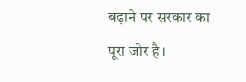बढ़ाने पर सरकार का पूरा जोर है।